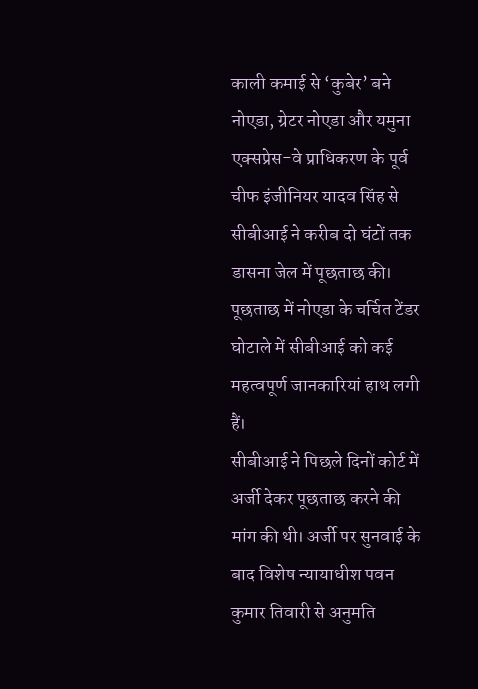काली कमाई से ‘कुबेर’ बने नोएडा, ग्रेटर नोएडा और यमुना एक्सप्रेस-वे प्राधिकरण के पूर्व चीफ इंजीनियर यादव सिंह से सीबीआई ने करीब दो घंटों तक डासना जेल में पूछताछ की। पूछताछ में नोएडा के चर्चित टेंडर घोटाले में सीबीआई को कई महत्वपूर्ण जानकारियां हाथ लगी हैं।
सीबीआई ने पिछले दिनों कोर्ट में अर्जी देकर पूछताछ करने की मांग की थी। अर्जी पर सुनवाई के बाद विशेष न्यायाधीश पवन कुमार तिवारी से अनुमति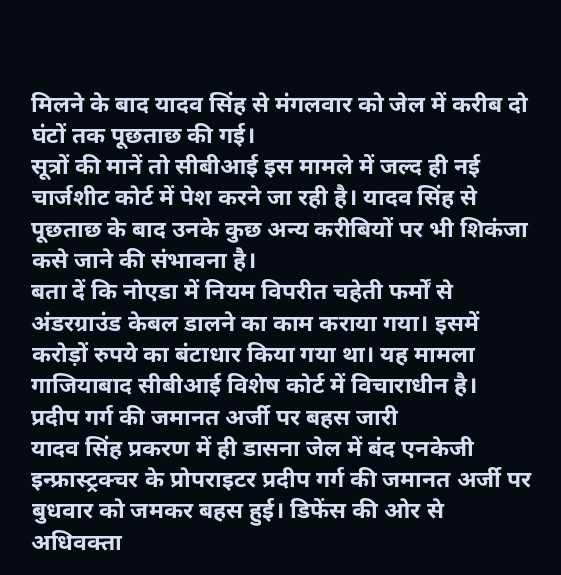मिलने के बाद यादव सिंह से मंगलवार को जेल में करीब दो घंटों तक पूछताछ की गई।
सूत्रों की मानें तो सीबीआई इस मामले में जल्द ही नई चार्जशीट कोर्ट में पेश करने जा रही है। यादव सिंह से पूछताछ के बाद उनके कुछ अन्य करीबियों पर भी शिकंजा कसे जाने की संभावना है।
बता दें कि नोएडा में नियम विपरीत चहेती फर्मों से अंडरग्राउंड केबल डालने का काम कराया गया। इसमें करोड़ों रुपये का बंटाधार किया गया था। यह मामला गाजियाबाद सीबीआई विशेष कोर्ट में विचाराधीन है।
प्रदीप गर्ग की जमानत अर्जी पर बहस जारी
यादव सिंह प्रकरण में ही डासना जेल में बंद एनकेजी इन्फ्रास्ट्रक्चर के प्रोपराइटर प्रदीप गर्ग की जमानत अर्जी पर बुधवार को जमकर बहस हुई। डिफेंस की ओर से अधिवक्ता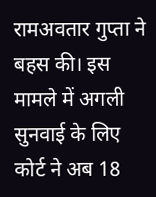रामअवतार गुप्ता ने बहस की। इस मामले में अगली सुनवाई के लिए कोर्ट ने अब 18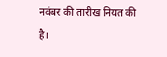नवंबर की तारीख नियत की है।